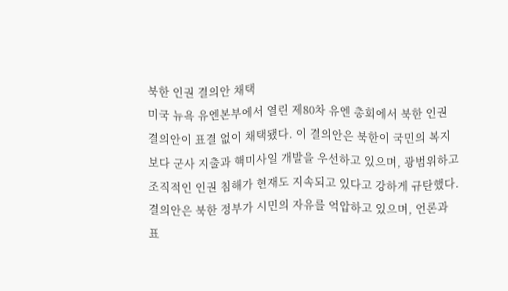북한 인권 결의안 채택
미국 뉴욕 유엔본부에서 열린 제80차 유엔 총회에서 북한 인권 결의안이 표결 없이 채택됐다. 이 결의안은 북한이 국민의 복지보다 군사 지출과 핵미사일 개발을 우선하고 있으며, 광범위하고 조직적인 인권 침해가 현재도 지속되고 있다고 강하게 규탄했다. 결의안은 북한 정부가 시민의 자유를 억압하고 있으며, 언론과 표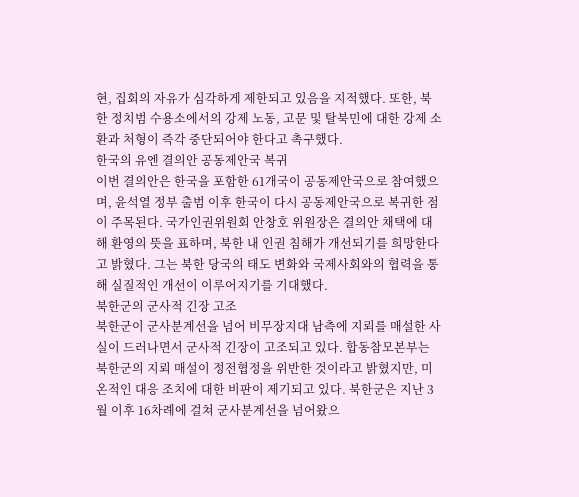현, 집회의 자유가 심각하게 제한되고 있음을 지적했다. 또한, 북한 정치범 수용소에서의 강제 노동, 고문 및 탈북민에 대한 강제 소환과 처형이 즉각 중단되어야 한다고 촉구했다.
한국의 유엔 결의안 공동제안국 복귀
이번 결의안은 한국을 포함한 61개국이 공동제안국으로 참여했으며, 윤석열 정부 출범 이후 한국이 다시 공동제안국으로 복귀한 점이 주목된다. 국가인권위원회 안창호 위원장은 결의안 채택에 대해 환영의 뜻을 표하며, 북한 내 인권 침해가 개선되기를 희망한다고 밝혔다. 그는 북한 당국의 태도 변화와 국제사회와의 협력을 통해 실질적인 개선이 이루어지기를 기대했다.
북한군의 군사적 긴장 고조
북한군이 군사분계선을 넘어 비무장지대 남측에 지뢰를 매설한 사실이 드러나면서 군사적 긴장이 고조되고 있다. 합동참모본부는 북한군의 지뢰 매설이 정전협정을 위반한 것이라고 밝혔지만, 미온적인 대응 조치에 대한 비판이 제기되고 있다. 북한군은 지난 3월 이후 16차례에 걸쳐 군사분계선을 넘어왔으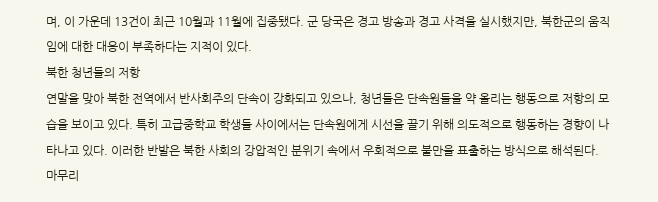며, 이 가운데 13건이 최근 10월과 11월에 집중됐다. 군 당국은 경고 방송과 경고 사격을 실시했지만, 북한군의 움직임에 대한 대응이 부족하다는 지적이 있다.
북한 청년들의 저항
연말을 맞아 북한 전역에서 반사회주의 단속이 강화되고 있으나, 청년들은 단속원들을 약 올리는 행동으로 저항의 모습을 보이고 있다. 특히 고급중학교 학생들 사이에서는 단속원에게 시선을 끌기 위해 의도적으로 행동하는 경향이 나타나고 있다. 이러한 반발은 북한 사회의 강압적인 분위기 속에서 우회적으로 불만을 표출하는 방식으로 해석된다.
마무리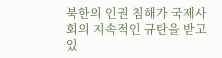북한의 인권 침해가 국제사회의 지속적인 규탄을 받고 있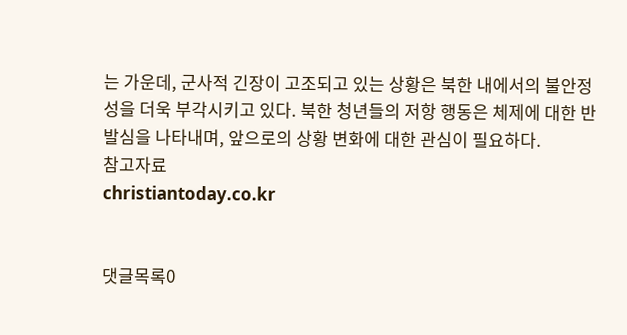는 가운데, 군사적 긴장이 고조되고 있는 상황은 북한 내에서의 불안정성을 더욱 부각시키고 있다. 북한 청년들의 저항 행동은 체제에 대한 반발심을 나타내며, 앞으로의 상황 변화에 대한 관심이 필요하다.
참고자료
christiantoday.co.kr


댓글목록0